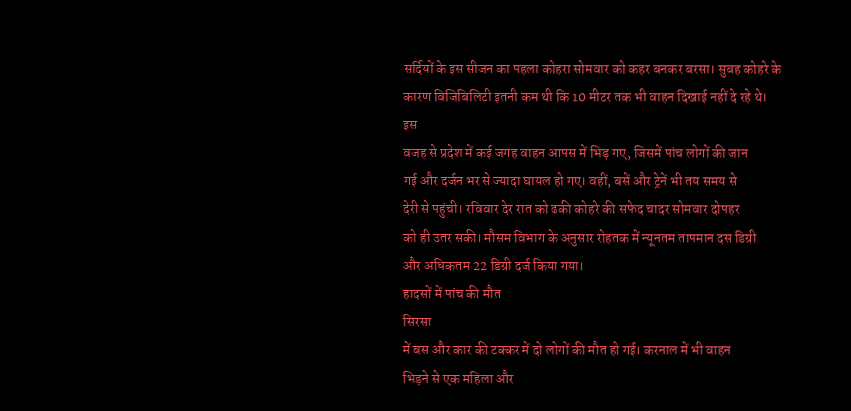सर्दियों के इस सीजन का पहला कोहरा सोमवार को कहर बनकर बरसा। सुबह कोहरे के
कारण विजिबिलिटी इतनी कम थी कि 10 मीटर तक भी वाहन दिखाई नहीं दे रहे थे।
इस
वजह से प्रदेश में कई जगह वाहन आपस में भिड़ गए, जिसमें पांच लोगों की जान
गई और दर्जन भर से ज्यादा घायल हो गए। वहीं, बसें और ट्रेनें भी तय समय से
देरी से पहुंची। रविवार देर रात को ढकी कोहरे की सफेद चादर सोमवार दोपहर
को ही उतर सकी। मौसम विभाग के अनुसार रोहतक में न्यूनतम तापमान दस डिग्री
और अधिकतम 22 डिग्री दर्ज किया गया।
हादसों में पांच की मौत
सिरसा
में बस और कार की टक्कर में दो लोगों की मौत हो गई। करनाल में भी वाहन
भिड़ने से एक महिला और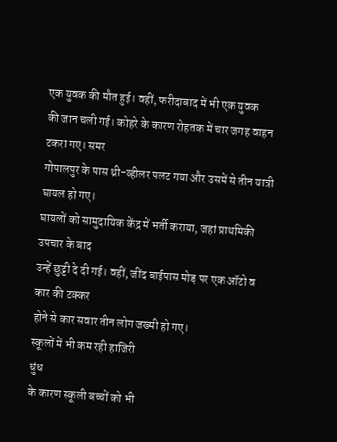एक युवक की मौत हुई। वहीं, फरीदाबाद में भी एक युवक
की जान चली गई। कोहरे के कारण रोहतक में चार जगह वाहन टकरा गए। समर
गोपालपुर के पास थ्री-व्हीलर पलट गया और उसमें से तीन यात्री घायल हो गए।
घायलों को सामुदायिक केंद्र में भर्ती कराया, जहां प्राथमिकी उपचार के बाद
उन्हें छुट्टी दे दी गई। वहीं, जींद बाईपास मोड़ पर एक ऑटो व कार की टक्कर
होने से कार सवार तीन लोग जख्मी हो गए।
स्कूलों में भी कम रही हाजिरी
धुंध
के कारण स्कूली बच्चों को भी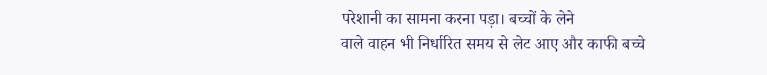परेशानी का सामना करना पड़ा। बच्चों के लेने
वाले वाहन भी निर्धारित समय से लेट आए और काफी बच्चे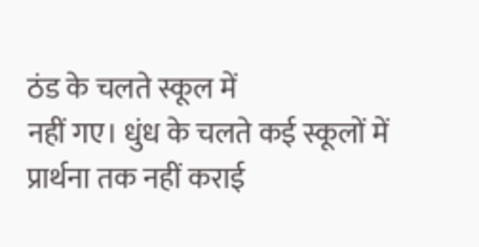ठंड के चलते स्कूल में
नहीं गए। धुंध के चलते कई स्कूलों में प्रार्थना तक नहीं कराई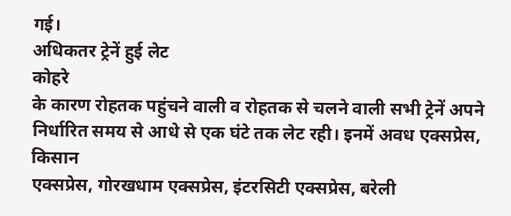गई।
अधिकतर ट्रेनें हुई लेट
कोहरे
के कारण रोहतक पहुंचने वाली व रोहतक से चलने वाली सभी ट्रेनें अपने
निर्धारित समय से आधे से एक घंटे तक लेट रही। इनमें अवध एक्सप्रेस, किसान
एक्सप्रेस, गोरखधाम एक्सप्रेस, इंटरसिटी एक्सप्रेस, बरेली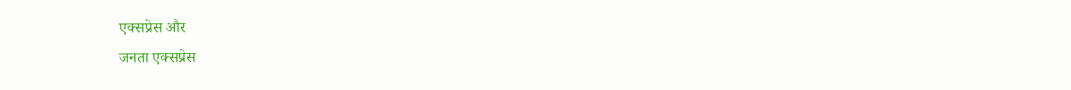एक्सप्रेस और
जनता एक्सप्रेस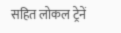सहित लोकल ट्रेनें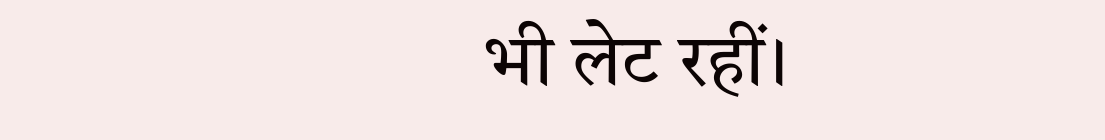भी लेट रहीं।